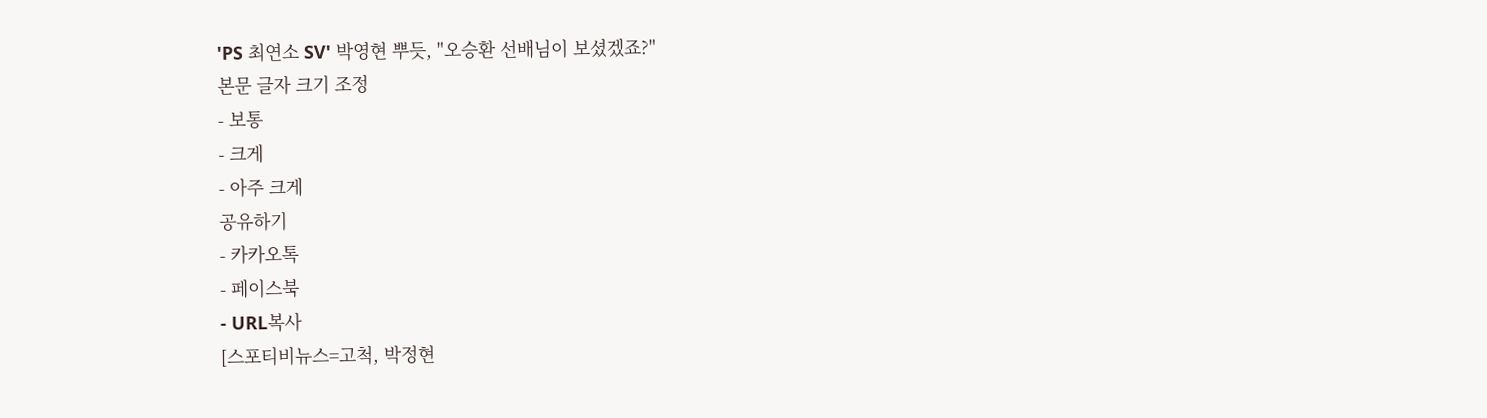'PS 최연소 SV' 박영현 뿌듯, "오승환 선배님이 보셨겠죠?"
본문 글자 크기 조정
- 보통
- 크게
- 아주 크게
공유하기
- 카카오톡
- 페이스북
- URL복사
[스포티비뉴스=고척, 박정현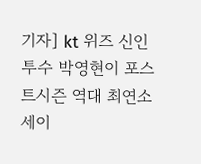기자] kt 위즈 신인 투수 박영현이 포스트시즌 역대 최연소 세이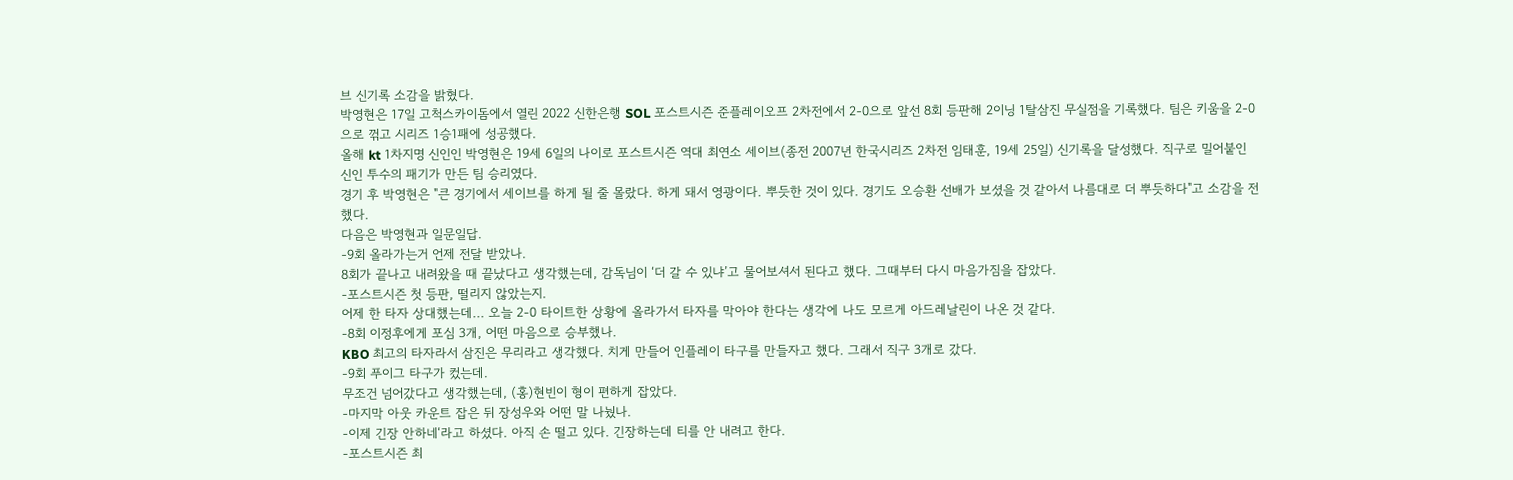브 신기록 소감을 밝혔다.
박영현은 17일 고척스카이돔에서 열린 2022 신한은행 SOL 포스트시즌 준플레이오프 2차전에서 2-0으로 앞선 8회 등판해 2이닝 1탈삼진 무실점을 기록했다. 팀은 키움을 2-0으로 꺾고 시리즈 1승1패에 성공했다.
올해 kt 1차지명 신인인 박영현은 19세 6일의 나이로 포스트시즌 역대 최연소 세이브(종전 2007년 한국시리즈 2차전 임태훈, 19세 25일) 신기록을 달성했다. 직구로 밀어붙인 신인 투수의 패기가 만든 팀 승리였다.
경기 후 박영현은 "큰 경기에서 세이브를 하게 될 줄 몰랐다. 하게 돼서 영광이다. 뿌듯한 것이 있다. 경기도 오승환 선배가 보셨을 것 같아서 나름대로 더 뿌듯하다"고 소감을 전했다.
다음은 박영현과 일문일답.
-9회 올라가는거 언제 전달 받았나.
8회가 끝나고 내려왔을 때 끝났다고 생각했는데, 감독님이 ‘더 갈 수 있냐’고 물어보셔서 된다고 했다. 그때부터 다시 마음가짐을 잡았다.
-포스트시즌 첫 등판, 떨리지 않았는지.
어제 한 타자 상대했는데... 오늘 2-0 타이트한 상황에 올라가서 타자를 막아야 한다는 생각에 나도 모르게 아드레날린이 나온 것 같다.
-8회 이정후에게 포심 3개, 어떤 마음으로 승부했나.
KBO 최고의 타자라서 삼진은 무리라고 생각했다. 치게 만들어 인플레이 타구를 만들자고 했다. 그래서 직구 3개로 갔다.
-9회 푸이그 타구가 컸는데.
무조건 넘어갔다고 생각했는데, (홍)현빈이 형이 편하게 잡았다.
-마지막 아웃 카운트 잡은 뒤 장성우와 어떤 말 나눴나.
-이제 긴장 안하네‘라고 하셨다. 아직 손 떨고 있다. 긴장하는데 티를 안 내려고 한다.
-포스트시즌 최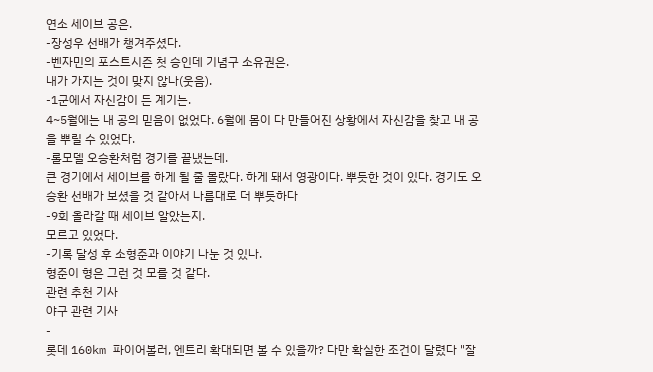연소 세이브 공은.
-장성우 선배가 챙겨주셨다.
-벤자민의 포스트시즌 첫 승인데 기념구 소유권은.
내가 가지는 것이 맞지 않나(웃음).
-1군에서 자신감이 든 계기는.
4~5월에는 내 공의 믿음이 없었다. 6월에 몸이 다 만들어진 상황에서 자신감을 찾고 내 공을 뿌릴 수 있었다.
-롤모델 오승환처럼 경기를 끝냈는데.
큰 경기에서 세이브를 하게 될 줄 몰랐다. 하게 돼서 영광이다. 뿌듯한 것이 있다. 경기도 오승환 선배가 보셨을 것 같아서 나름대로 더 뿌듯하다
-9회 올라갈 때 세이브 알았는지.
모르고 있었다.
-기록 달성 후 소형준과 이야기 나눈 것 있나.
형준이 형은 그런 것 모를 것 같다.
관련 추천 기사
야구 관련 기사
-
롯데 160km 파이어볼러, 엔트리 확대되면 볼 수 있을까? 다만 확실한 조건이 달렸다 "잘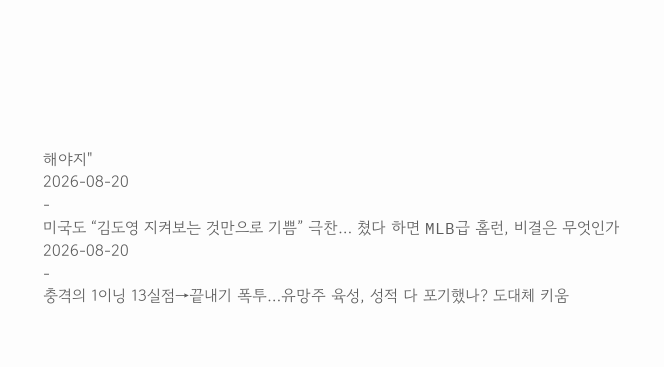해야지"
2026-08-20
-
미국도 “김도영 지켜보는 것만으로 기쁨” 극찬… 쳤다 하면 MLB급 홈런, 비결은 무엇인가
2026-08-20
-
충격의 1이닝 13실점→끝내기 폭투…유망주 육성, 성적 다 포기했나? 도대체 키움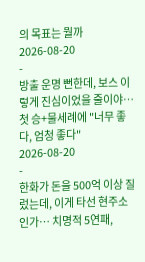의 목표는 뭘까
2026-08-20
-
방출 운명 뻔한데, 보스 이렇게 진심이었을 줄이야…첫 승+물세례에 "너무 좋다, 엄청 좋다"
2026-08-20
-
한화가 돈을 500억 이상 질렀는데, 이게 타선 현주소인가… 치명적 5연패,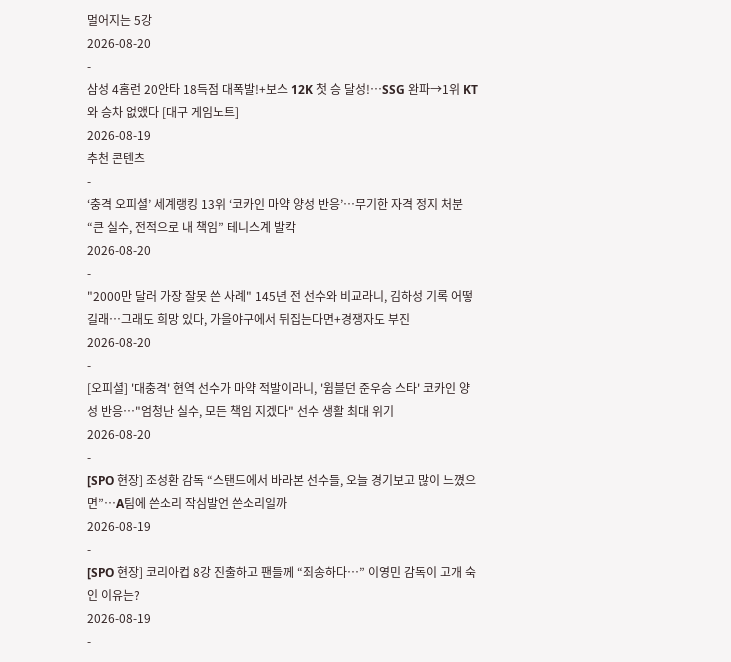멀어지는 5강
2026-08-20
-
삼성 4홈런 20안타 18득점 대폭발!+보스 12K 첫 승 달성!…SSG 완파→1위 KT와 승차 없앴다 [대구 게임노트]
2026-08-19
추천 콘텐츠
-
‘충격 오피셜’ 세계랭킹 13위 ‘코카인 마약 양성 반응’…무기한 자격 정지 처분 “큰 실수, 전적으로 내 책임” 테니스계 발칵
2026-08-20
-
"2000만 달러 가장 잘못 쓴 사례" 145년 전 선수와 비교라니, 김하성 기록 어떻길래…그래도 희망 있다, 가을야구에서 뒤집는다면+경쟁자도 부진
2026-08-20
-
[오피셜] '대충격' 현역 선수가 마약 적발이라니, '윔블던 준우승 스타' 코카인 양성 반응…"엄청난 실수, 모든 책임 지겠다" 선수 생활 최대 위기
2026-08-20
-
[SPO 현장] 조성환 감독 “스탠드에서 바라본 선수들, 오늘 경기보고 많이 느꼈으면”…A팀에 쓴소리 작심발언 쓴소리일까
2026-08-19
-
[SPO 현장] 코리아컵 8강 진출하고 팬들께 “죄송하다…” 이영민 감독이 고개 숙인 이유는?
2026-08-19
-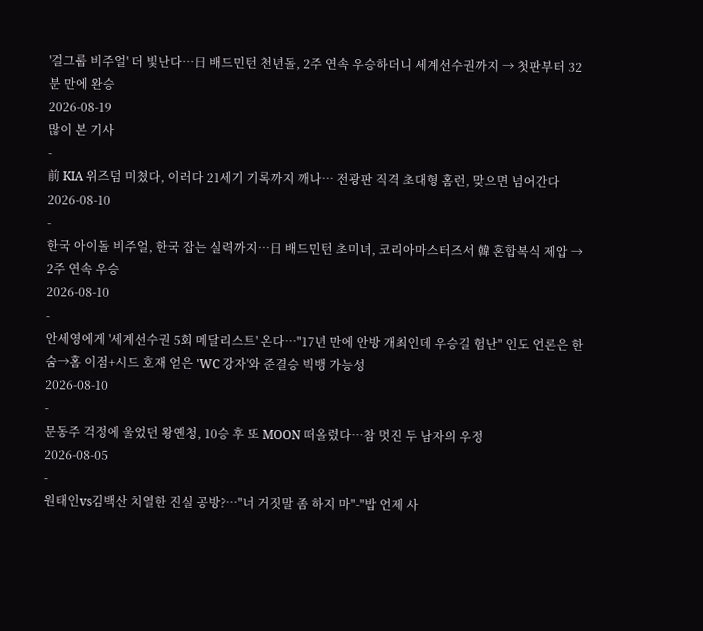'걸그룹 비주얼' 더 빛난다…日 배드민턴 천년돌, 2주 연속 우승하더니 세계선수권까지 → 첫판부터 32분 만에 완승
2026-08-19
많이 본 기사
-
前 KIA 위즈덤 미쳤다, 이러다 21세기 기록까지 깨나… 전광판 직격 초대형 홈런, 맞으면 넘어간다
2026-08-10
-
한국 아이돌 비주얼, 한국 잡는 실력까지…日 배드민턴 초미녀, 코리아마스터즈서 韓 혼합복식 제압 → 2주 연속 우승
2026-08-10
-
안세영에게 '세계선수권 5회 메달리스트' 온다…"17년 만에 안방 개최인데 우승길 험난" 인도 언론은 한숨→홈 이점+시드 호재 얻은 'WC 강자'와 준결승 빅뱅 가능성
2026-08-10
-
문동주 걱정에 울었던 왕옌청, 10승 후 또 MOON 떠올렸다…참 멋진 두 남자의 우정
2026-08-05
-
원태인vs김백산 치열한 진실 공방?…"너 거짓말 좀 하지 마"-"밥 언제 사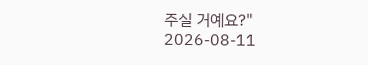주실 거예요?"
2026-08-11